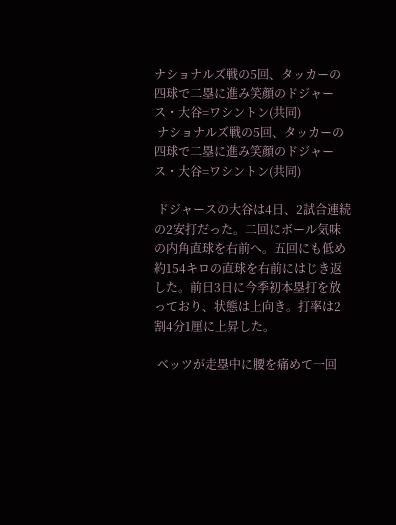ナショナルズ戦の5回、タッカーの四球で二塁に進み笑顔のドジャース・大谷=ワシントン(共同)
 ナショナルズ戦の5回、タッカーの四球で二塁に進み笑顔のドジャース・大谷=ワシントン(共同)

 ドジャースの大谷は4日、2試合連続の2安打だった。二回にボール気味の内角直球を右前へ。五回にも低め約154キロの直球を右前にはじき返した。前日3日に今季初本塁打を放っており、状態は上向き。打率は2割4分1厘に上昇した。

 ベッツが走塁中に腰を痛めて一回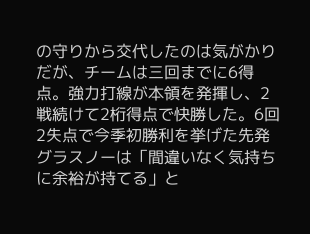の守りから交代したのは気がかりだが、チームは三回までに6得点。強力打線が本領を発揮し、2戦続けて2桁得点で快勝した。6回2失点で今季初勝利を挙げた先発グラスノーは「間違いなく気持ちに余裕が持てる」と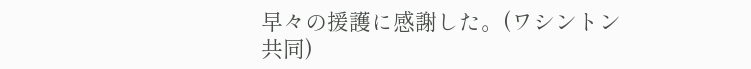早々の援護に感謝した。(ワシントン共同)